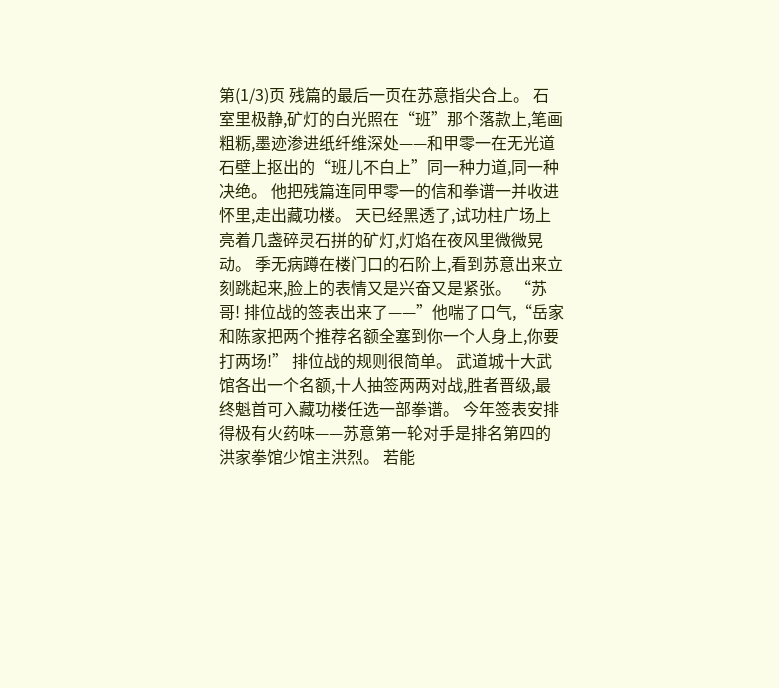第(1/3)页 残篇的最后一页在苏意指尖合上。 石室里极静,矿灯的白光照在“班”那个落款上,笔画粗粝,墨迹渗进纸纤维深处——和甲零一在无光道石壁上抠出的“班儿不白上”同一种力道,同一种决绝。 他把残篇连同甲零一的信和拳谱一并收进怀里,走出藏功楼。 天已经黑透了,试功柱广场上亮着几盏碎灵石拼的矿灯,灯焰在夜风里微微晃动。 季无病蹲在楼门口的石阶上,看到苏意出来立刻跳起来,脸上的表情又是兴奋又是紧张。 “苏哥! 排位战的签表出来了——”他喘了口气,“岳家和陈家把两个推荐名额全塞到你一个人身上,你要打两场!” 排位战的规则很简单。 武道城十大武馆各出一个名额,十人抽签两两对战,胜者晋级,最终魁首可入藏功楼任选一部拳谱。 今年签表安排得极有火药味——苏意第一轮对手是排名第四的洪家拳馆少馆主洪烈。 若能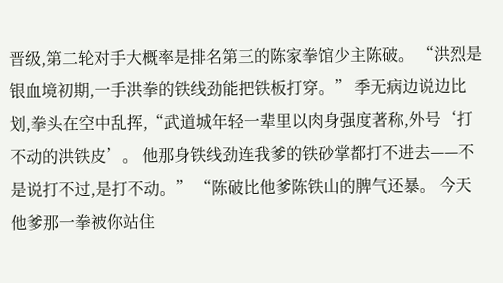晋级,第二轮对手大概率是排名第三的陈家拳馆少主陈破。 “洪烈是银血境初期,一手洪拳的铁线劲能把铁板打穿。” 季无病边说边比划,拳头在空中乱挥,“武道城年轻一辈里以肉身强度著称,外号‘打不动的洪铁皮’。 他那身铁线劲连我爹的铁砂掌都打不进去——不是说打不过,是打不动。” “陈破比他爹陈铁山的脾气还暴。 今天他爹那一拳被你站住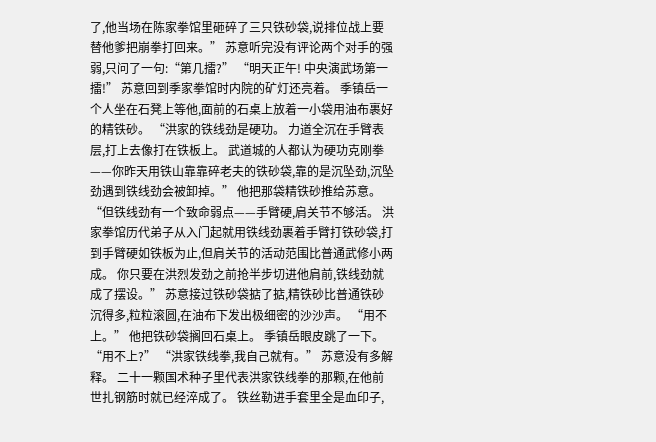了,他当场在陈家拳馆里砸碎了三只铁砂袋,说排位战上要替他爹把崩拳打回来。” 苏意听完没有评论两个对手的强弱,只问了一句:“第几擂?” “明天正午! 中央演武场第一擂!” 苏意回到季家拳馆时内院的矿灯还亮着。 季镇岳一个人坐在石凳上等他,面前的石桌上放着一小袋用油布裹好的精铁砂。 “洪家的铁线劲是硬功。 力道全沉在手臂表层,打上去像打在铁板上。 武道城的人都认为硬功克刚拳——你昨天用铁山靠靠碎老夫的铁砂袋,靠的是沉坠劲,沉坠劲遇到铁线劲会被卸掉。” 他把那袋精铁砂推给苏意。 “但铁线劲有一个致命弱点——手臂硬,肩关节不够活。 洪家拳馆历代弟子从入门起就用铁线劲裹着手臂打铁砂袋,打到手臂硬如铁板为止,但肩关节的活动范围比普通武修小两成。 你只要在洪烈发劲之前抢半步切进他肩前,铁线劲就成了摆设。” 苏意接过铁砂袋掂了掂,精铁砂比普通铁砂沉得多,粒粒滚圆,在油布下发出极细密的沙沙声。 “用不上。” 他把铁砂袋搁回石桌上。 季镇岳眼皮跳了一下。 “用不上?” “洪家铁线拳,我自己就有。” 苏意没有多解释。 二十一颗国术种子里代表洪家铁线拳的那颗,在他前世扎钢筋时就已经淬成了。 铁丝勒进手套里全是血印子,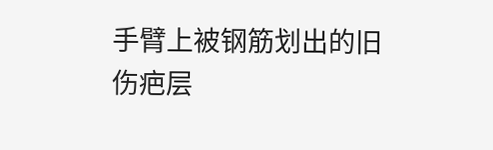手臂上被钢筋划出的旧伤疤层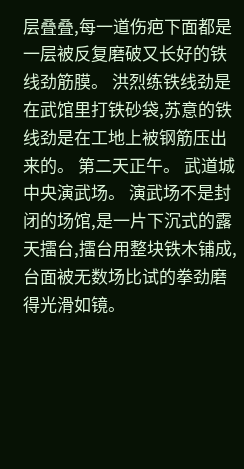层叠叠,每一道伤疤下面都是一层被反复磨破又长好的铁线劲筋膜。 洪烈练铁线劲是在武馆里打铁砂袋,苏意的铁线劲是在工地上被钢筋压出来的。 第二天正午。 武道城中央演武场。 演武场不是封闭的场馆,是一片下沉式的露天擂台,擂台用整块铁木铺成,台面被无数场比试的拳劲磨得光滑如镜。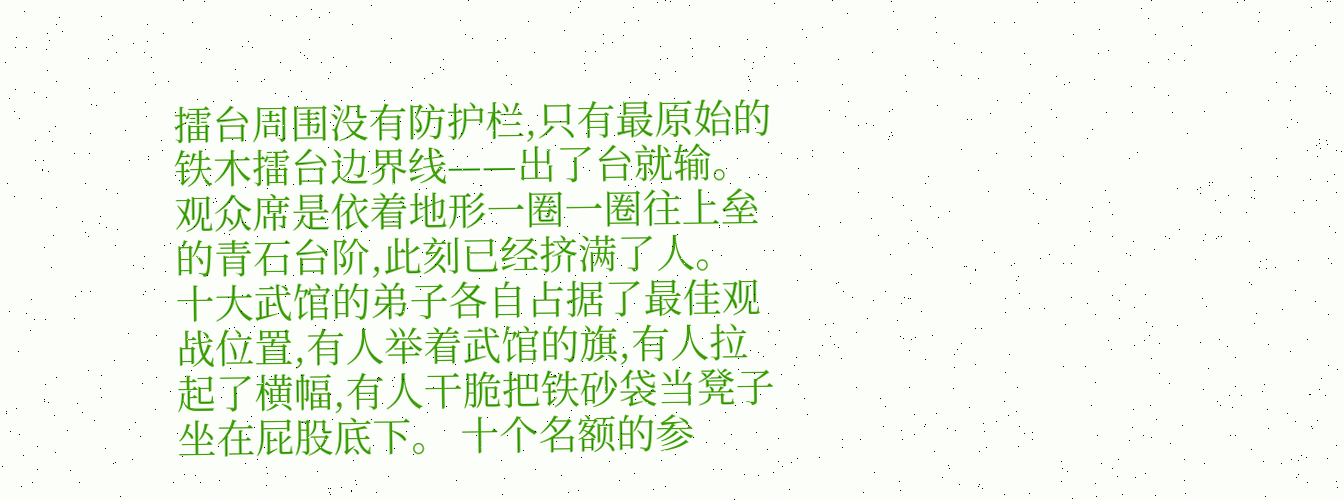擂台周围没有防护栏,只有最原始的铁木擂台边界线——出了台就输。 观众席是依着地形一圈一圈往上垒的青石台阶,此刻已经挤满了人。 十大武馆的弟子各自占据了最佳观战位置,有人举着武馆的旗,有人拉起了横幅,有人干脆把铁砂袋当凳子坐在屁股底下。 十个名额的参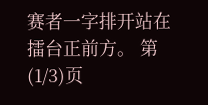赛者一字排开站在擂台正前方。 第(1/3)页